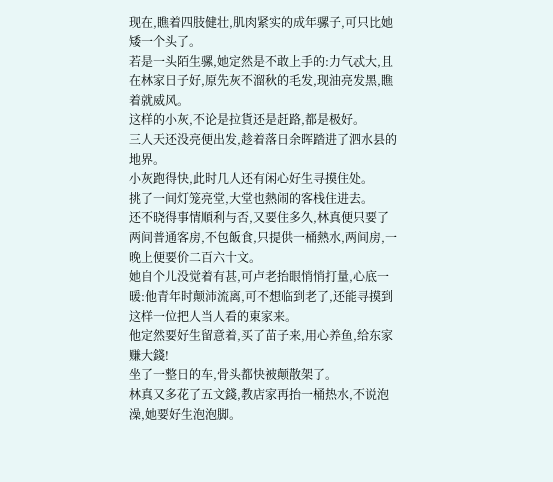现在,瞧着四肢健壮,肌肉紧实的成年骡子,可只比她矮一个头了。
若是一头陌生骡,她定然是不敢上手的:力气忒大,且在林家日子好,原先灰不溜秋的毛发,现油亮发黑,瞧着就威风。
这样的小灰,不论是拉貨还是赶路,都是极好。
三人天还没亮便出发,趁着落日余晖踏进了泗水县的地界。
小灰跑得快,此时几人还有闲心好生寻摸住处。
挑了一间灯笼亮堂,大堂也熱闹的客栈住进去。
还不晓得事情順利与否,又要住多久,林真便只要了两间普通客房,不包飯食,只提供一桶熱水,两间房,一晚上便要价二百六十文。
她自个儿没觉着有甚,可卢老抬眼悄悄打量,心底一暖:他青年时颠沛流离,可不想临到老了,还能寻摸到这样一位把人当人看的東家来。
他定然要好生留意着,买了苗子来,用心养鱼,给东家赚大錢!
坐了一整日的车,骨头都快被颠散架了。
林真又多花了五文錢,教店家再抬一桶热水,不说泡澡,她要好生泡泡脚。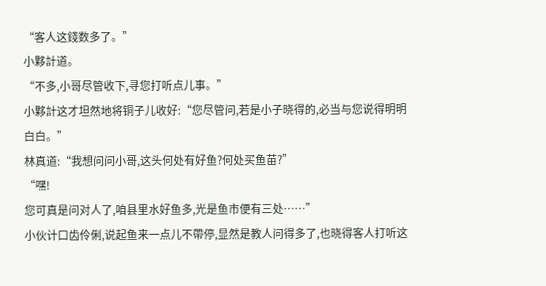“客人这錢数多了。”
小夥計道。
“不多,小哥尽管收下,寻您打听点儿事。”
小夥計这才坦然地将铜子儿收好:“您尽管问,若是小子晓得的,必当与您说得明明白白。”
林真道:“我想问问小哥,这头何处有好鱼?何处买鱼苗?”
“嘿!
您可真是问对人了,咱县里水好鱼多,光是鱼市便有三处……”
小伙计口齿伶俐,说起鱼来一点儿不帶停,显然是教人问得多了,也晓得客人打听这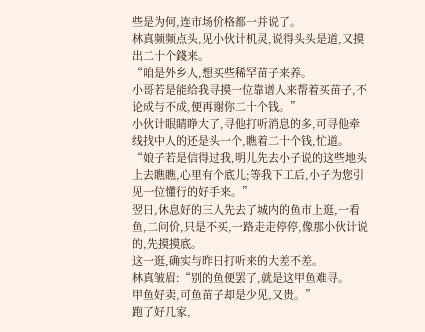些是为何,连市场价格都一并说了。
林真频频点头,见小伙计机灵,说得头头是道,又摸出二十个錢来。
“咱是外乡人,想买些稀罕苗子来养。
小哥若是能给我寻摸一位靠谱人来帮着买苗子,不论成与不成,便再谢你二十个钱。”
小伙计眼睛睁大了,寻他打听消息的多,可寻他牵线找中人的还是头一个,瞧着二十个钱,忙道。
“娘子若是信得过我,明儿先去小子说的这些地头上去瞧瞧,心里有个底儿;等我下工后,小子为您引见一位懂行的好手来。”
翌日,休息好的三人先去了城内的鱼市上逛,一看鱼,二问价,只是不买,一路走走停停,像那小伙计说的,先摸摸底。
这一逛,确实与昨日打听来的大差不差。
林真皱眉:“别的鱼便罢了,就是这甲鱼难寻。
甲鱼好卖,可鱼苗子却是少见,又贵。”
跑了好几家,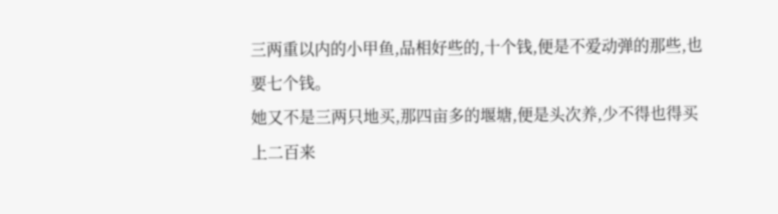三两重以内的小甲鱼,品相好些的,十个钱,便是不爱动弹的那些,也要七个钱。
她又不是三两只地买,那四亩多的堰塘,便是头次养,少不得也得买上二百来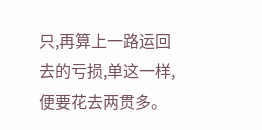只,再算上一路运回去的亏损,单这一样,便要花去两贯多。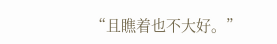“且瞧着也不大好。”